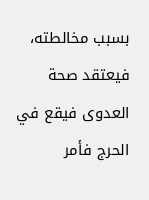بسبب مخالطته، فيعتقد صحة العدوى فيقع في الحرج فأمر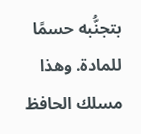بتجنُّبه حسمًا للمادة. وهذا مسلك الحافظ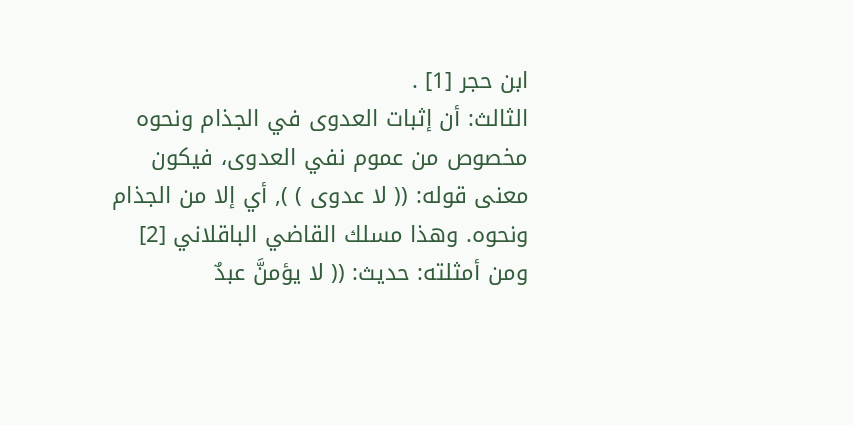ابن حجر [1] .
الثالث: أن إثبات العدوى في الجذام ونحوه مخصوص من عموم نفي العدوى، فيكون معنى قوله: (( لا عدوى ) ), أي إلا من الجذام ونحوه. وهذا مسلك القاضي الباقلاني [2]
ومن أمثلته: حديث: (( لا يؤمنَّ عبدٌ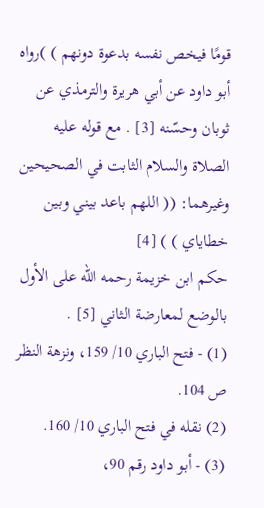قومًا فيخص نفسه بدعوة دونهم ) )رواه أبو داود عن أبي هريرة والترمذي عن ثوبان وحسّنه [3] . مع قوله عليه الصلاة والسلام الثابت في الصحيحين وغيرهما: (( اللهم باعد بيني وبين خطاياي ) ) [4]
حكم ابن خزيمة رحمه الله على الأول بالوضع لمعارضة الثاني [5] .
(1) - فتح الباري 10/ 159، ونزهة النظر ص 104.
(2) نقله في فتح الباري 10/ 160.
(3) - أبو داود رقم 90،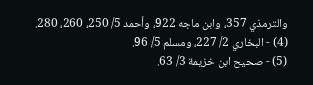والترمذي 357، وابن ماجه 922، وأحمد 5/ 250، 260، 280.
(4) - البخاري 2/ 227، ومسلم 5/ 96.
(5) - صحيح ابن خزيمة 3/ 63.